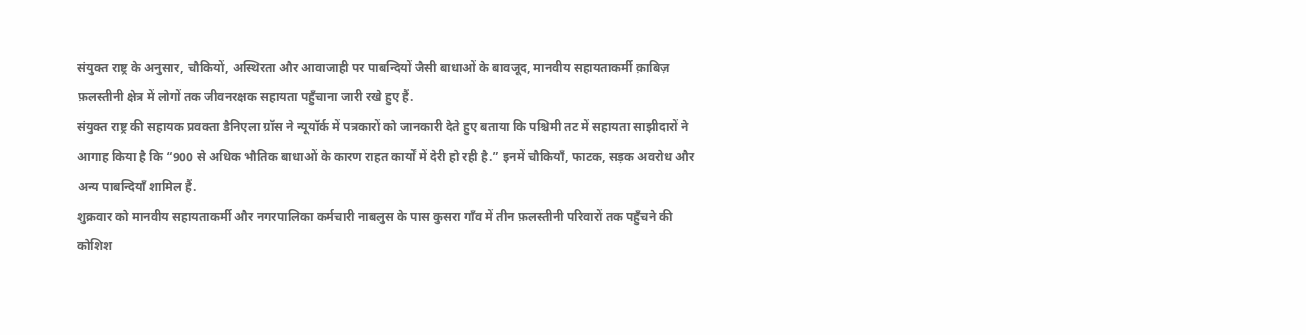संयुक्त राष्ट्र के अनुसार, चौकियों, अस्थिरता और आवाजाही पर पाबन्दियों जैसी बाधाओं के बावजूद, मानवीय सहायताकर्मी क़ाबिज़ फ़लस्तीनी क्षेत्र में लोगों तक जीवनरक्षक सहायता पहुँचाना जारी रखे हुए हैं.
संयुक्त राष्ट्र की सहायक प्रवक्ता डैनिएला ग्रॉस ने न्यूयॉर्क में पत्रकारों को जानकारी देते हुए बताया कि पश्चिमी तट में सहायता साझीदारों ने आगाह किया है कि “900 से अधिक भौतिक बाधाओं के कारण राहत कार्यों में देरी हो रही है.” इनमें चौकियाँ, फाटक, सड़क अवरोध और अन्य पाबन्दियाँ शामिल हैं.
शुक्रवार को मानवीय सहायताकर्मी और नगरपालिका कर्मचारी नाबलुस के पास कुसरा गाँव में तीन फ़लस्तीनी परिवारों तक पहुँचने की कोशिश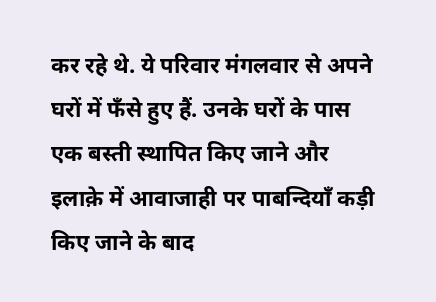कर रहे थे. ये परिवार मंगलवार से अपने घरों में फँसे हुए हैं. उनके घरों के पास एक बस्ती स्थापित किए जाने और इलाक़े में आवाजाही पर पाबन्दियाँ कड़ी किए जाने के बाद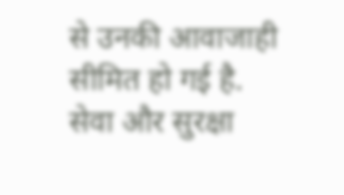से उनकी आवाजाही सीमित हो गई है.
सेवा और सुरक्षा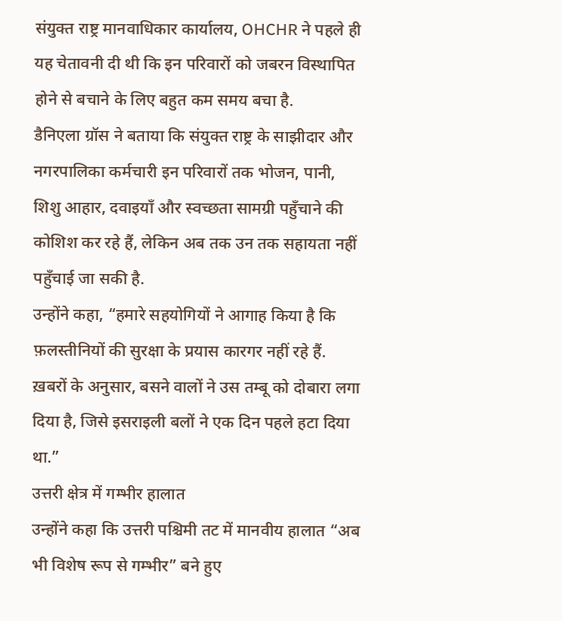संयुक्त राष्ट्र मानवाधिकार कार्यालय, OHCHR ने पहले ही यह चेतावनी दी थी कि इन परिवारों को जबरन विस्थापित होने से बचाने के लिए बहुत कम समय बचा है.
डैनिएला ग्रॉस ने बताया कि संयुक्त राष्ट्र के साझीदार और नगरपालिका कर्मचारी इन परिवारों तक भोजन, पानी, शिशु आहार, दवाइयाँ और स्वच्छता सामग्री पहुँचाने की कोशिश कर रहे हैं, लेकिन अब तक उन तक सहायता नहीं पहुँचाई जा सकी है.
उन्होंने कहा, “हमारे सहयोगियों ने आगाह किया है कि फ़लस्तीनियों की सुरक्षा के प्रयास कारगर नहीं रहे हैं. ख़बरों के अनुसार, बसने वालों ने उस तम्बू को दोबारा लगा दिया है, जिसे इसराइली बलों ने एक दिन पहले हटा दिया था.”
उत्तरी क्षेत्र में गम्भीर हालात
उन्होंने कहा कि उत्तरी पश्चिमी तट में मानवीय हालात “अब भी विशेष रूप से गम्भीर” बने हुए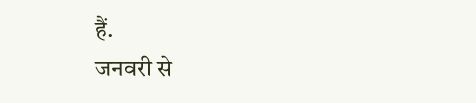हैं.
जनवरी से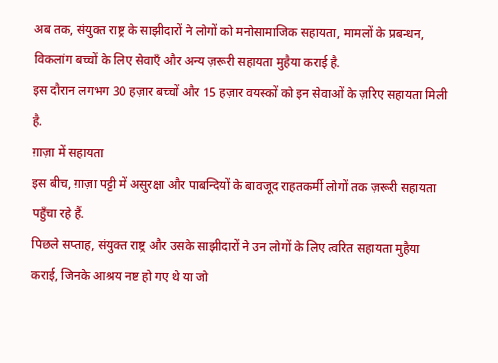अब तक, संयुक्त राष्ट्र के साझीदारों ने लोगों को मनोसामाजिक सहायता, मामलों के प्रबन्धन, विकलांग बच्चों के लिए सेवाएँ और अन्य ज़रूरी सहायता मुहैया कराई है.
इस दौरान लगभग 30 हज़ार बच्चों और 15 हज़ार वयस्कों को इन सेवाओं के ज़रिए सहायता मिली है.
ग़ाज़ा में सहायता
इस बीच, ग़ाज़ा पट्टी में असुरक्षा और पाबन्दियों के बावजूद राहतकर्मी लोगों तक ज़रूरी सहायता पहुँचा रहे हैं.
पिछले सप्ताह, संयुक्त राष्ट्र और उसके साझीदारों ने उन लोगों के लिए त्वरित सहायता मुहैया कराई, जिनके आश्रय नष्ट हो गए थे या जो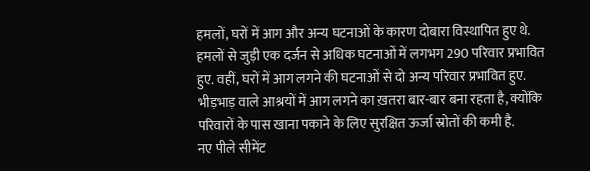हमलों, घरों में आग और अन्य घटनाओं के कारण दोबारा विस्थापित हुए थे.
हमलों से जुड़ी एक दर्जन से अधिक घटनाओं में लगभग 290 परिवार प्रभावित हुए. वहीं, घरों में आग लगने की घटनाओं से दो अन्य परिवार प्रभावित हुए. भीड़भाड़ वाले आश्रयों में आग लगने का ख़तरा बार-बार बना रहता है, क्योंकि परिवारों के पास खाना पकाने के लिए सुरक्षित ऊर्जा स्रोतों की कमी है.
नए पीले सीमेंट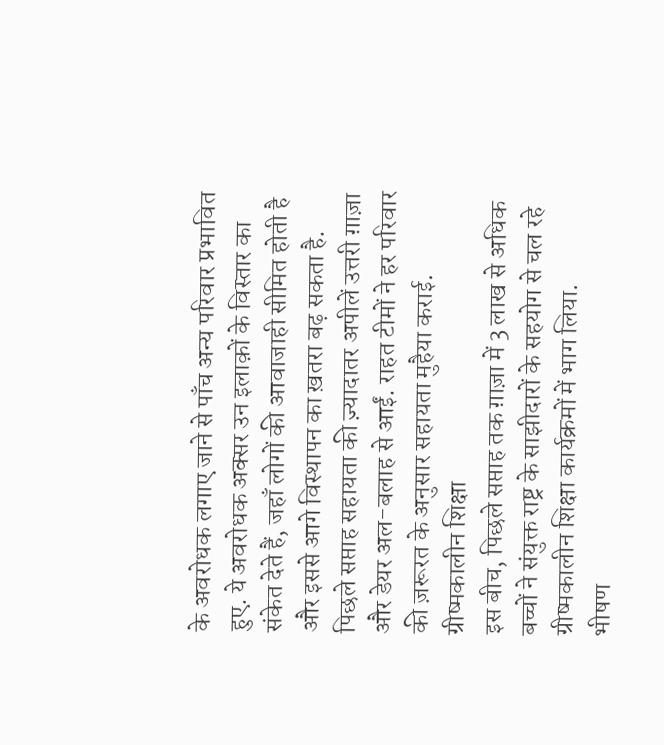के अवरोधक लगाए जाने से पाँच अन्य परिवार प्रभावित हुए. ये अवरोधक अक्सर उन इलाक़ों के विस्तार का संकेत देते हैं, जहाँ लोगों की आवाजाही सीमित होती है और इससे आगे विस्थापन का ख़तरा बढ़ सकता है.
पिछले सप्ताह सहायता की ज़्यादातर अपीलें उत्तरी ग़ाज़ा और डेयर अल-बलाह से आईं. राहत टीमों ने हर परिवार की ज़रूरत के अनुसार सहायता मुहैया कराई.
ग्रीष्मकालीन शिक्षा
इस बीच, पिछले सप्ताह तक ग़ाज़ा में 3 लाख से अधिक बच्चों ने संयुक्त राष्ट्र के साझीदारों के सहयोग से चल रहे ग्रीष्मकालीन शिक्षा कार्यक्रमों में भाग लिया.
भीषण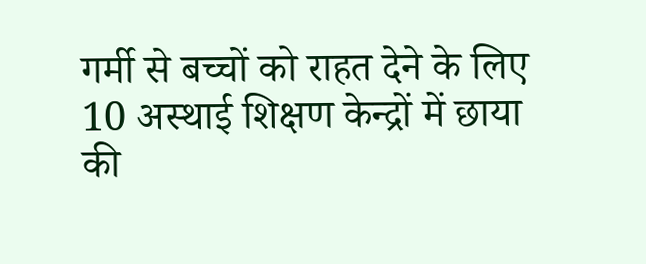गर्मी से बच्चों को राहत देने के लिए 10 अस्थाई शिक्षण केन्द्रों में छाया की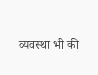व्यवस्था भी की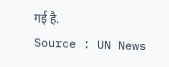गई है.
Source : UN News